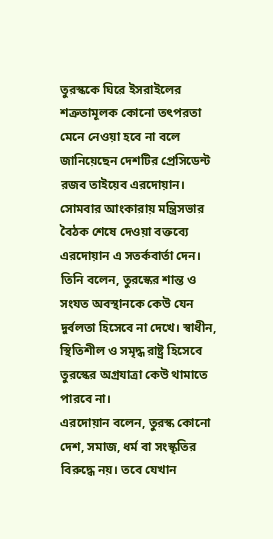তুরস্ককে ঘিরে ইসরাইলের শত্রুতামূলক কোনো তৎপরতা মেনে নেওয়া হবে না বলে জানিয়েছেন দেশটির প্রেসিডেন্ট রজব তাইয়েব এরদোয়ান।
সোমবার আংকারায় মন্ত্রিসভার বৈঠক শেষে দেওয়া বক্তব্যে এরদোয়ান এ সতর্কবার্তা দেন।
তিনি বলেন, তুরস্কের শান্ত ও সংযত অবস্থানকে কেউ যেন দুর্বলতা হিসেবে না দেখে। স্বাধীন, স্থিতিশীল ও সমৃদ্ধ রাষ্ট্র হিসেবে তুরস্কের অগ্রযাত্রা কেউ থামাতে পারবে না।
এরদোয়ান বলেন, তুরস্ক কোনো দেশ, সমাজ, ধর্ম বা সংস্কৃতির বিরুদ্ধে নয়। তবে যেখান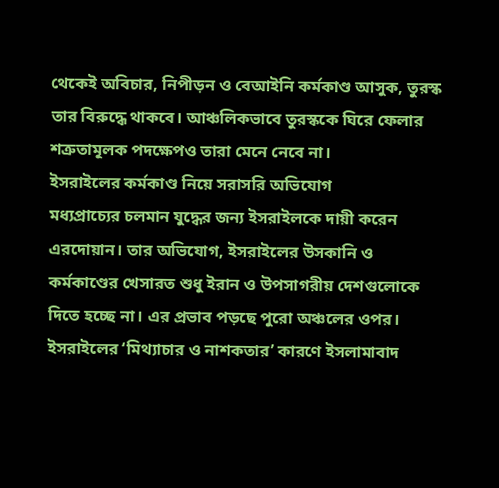থেকেই অবিচার, নিপীড়ন ও বেআইনি কর্মকাণ্ড আসুক, তুরস্ক তার বিরুদ্ধে থাকবে। আঞ্চলিকভাবে তুরস্ককে ঘিরে ফেলার শত্রুতামূলক পদক্ষেপও তারা মেনে নেবে না।
ইসরাইলের কর্মকাণ্ড নিয়ে সরাসরি অভিযোগ
মধ্যপ্রাচ্যের চলমান যুদ্ধের জন্য ইসরাইলকে দায়ী করেন এরদোয়ান। তার অভিযোগ, ইসরাইলের উসকানি ও কর্মকাণ্ডের খেসারত শুধু ইরান ও উপসাগরীয় দেশগুলোকে দিতে হচ্ছে না। এর প্রভাব পড়ছে পুরো অঞ্চলের ওপর।
ইসরাইলের ‘মিথ্যাচার ও নাশকতার’ কারণে ইসলামাবাদ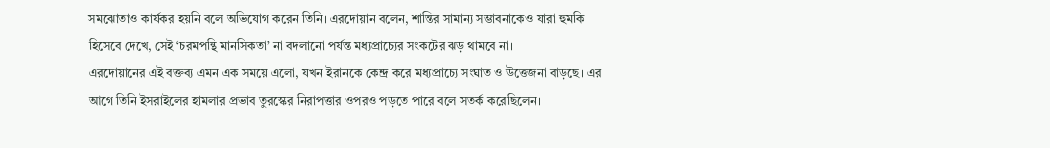সমঝোতাও কার্যকর হয়নি বলে অভিযোগ করেন তিনি। এরদোয়ান বলেন, শান্তির সামান্য সম্ভাবনাকেও যারা হুমকি হিসেবে দেখে, সেই ‘চরমপন্থি মানসিকতা’ না বদলানো পর্যন্ত মধ্যপ্রাচ্যের সংকটের ঝড় থামবে না।
এরদোয়ানের এই বক্তব্য এমন এক সময়ে এলো, যখন ইরানকে কেন্দ্র করে মধ্যপ্রাচ্যে সংঘাত ও উত্তেজনা বাড়ছে। এর আগে তিনি ইসরাইলের হামলার প্রভাব তুরস্কের নিরাপত্তার ওপরও পড়তে পারে বলে সতর্ক করেছিলেন।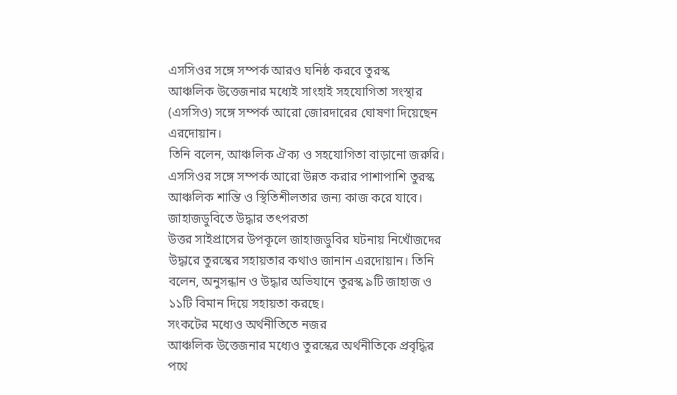এসসিওর সঙ্গে সম্পর্ক আরও ঘনিষ্ঠ করবে তুরস্ক
আঞ্চলিক উত্তেজনার মধ্যেই সাংহাই সহযোগিতা সংস্থার (এসসিও) সঙ্গে সম্পর্ক আরো জোরদারের ঘোষণা দিয়েছেন এরদোয়ান।
তিনি বলেন, আঞ্চলিক ঐক্য ও সহযোগিতা বাড়ানো জরুরি। এসসিওর সঙ্গে সম্পর্ক আরো উন্নত করার পাশাপাশি তুরস্ক আঞ্চলিক শান্তি ও স্থিতিশীলতার জন্য কাজ করে যাবে।
জাহাজডুবিতে উদ্ধার তৎপরতা
উত্তর সাইপ্রাসের উপকূলে জাহাজডুবির ঘটনায় নিখোঁজদের উদ্ধারে তুরস্কের সহায়তার কথাও জানান এরদোয়ান। তিনি বলেন, অনুসন্ধান ও উদ্ধার অভিযানে তুরস্ক ৯টি জাহাজ ও ১১টি বিমান দিয়ে সহায়তা করছে।
সংকটের মধ্যেও অর্থনীতিতে নজর
আঞ্চলিক উত্তেজনার মধ্যেও তুরস্কের অর্থনীতিকে প্রবৃদ্ধির পথে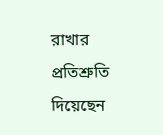রাখার প্রতিশ্রুতি দিয়েছেন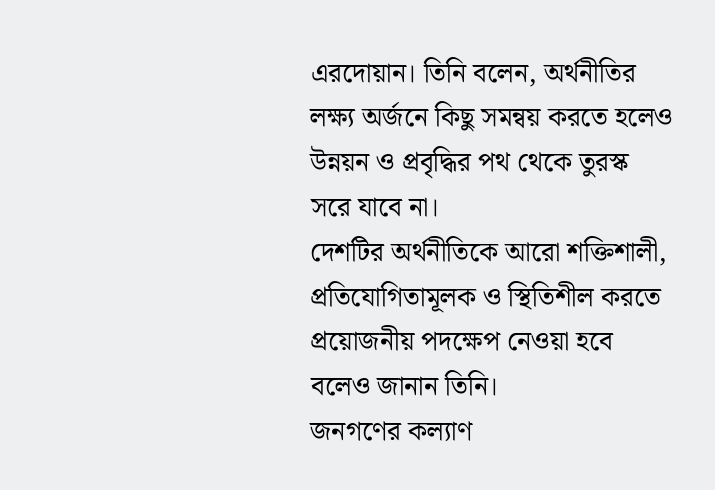এরদোয়ান। তিনি বলেন, অর্থনীতির লক্ষ্য অর্জনে কিছু সমন্বয় করতে হলেও উন্নয়ন ও প্রবৃদ্ধির পথ থেকে তুরস্ক সরে যাবে না।
দেশটির অর্থনীতিকে আরো শক্তিশালী, প্রতিযোগিতামূলক ও স্থিতিশীল করতে প্রয়োজনীয় পদক্ষেপ নেওয়া হবে বলেও জানান তিনি।
জনগণের কল্যাণ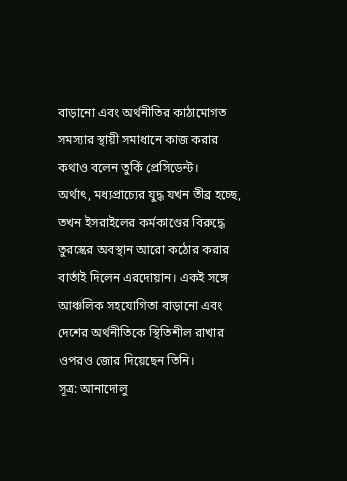বাড়ানো এবং অর্থনীতির কাঠামোগত সমস্যার স্থায়ী সমাধানে কাজ করার কথাও বলেন তুর্কি প্রেসিডেন্ট।
অর্থাৎ, মধ্যপ্রাচ্যের যুদ্ধ যখন তীব্র হচ্ছে, তখন ইসরাইলের কর্মকাণ্ডের বিরুদ্ধে তুরস্কের অবস্থান আরো কঠোর করার বার্তাই দিলেন এরদোয়ান। একই সঙ্গে আঞ্চলিক সহযোগিতা বাড়ানো এবং দেশের অর্থনীতিকে স্থিতিশীল রাখার ওপরও জোর দিয়েছেন তিনি।
সূত্র: আনাদোলু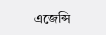এজেন্সি